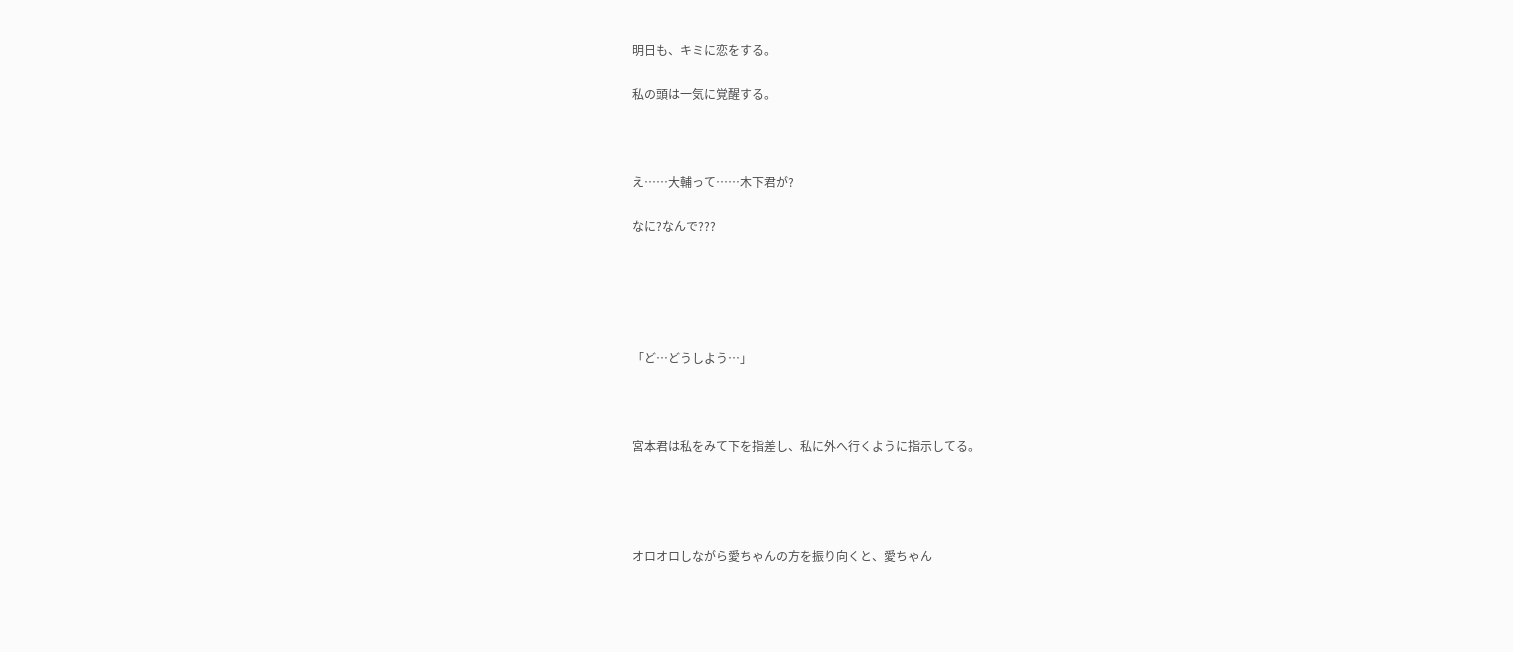明日も、キミに恋をする。

私の頭は一気に覚醒する。



え……大輔って……木下君が?

なに?なんで???





「ど…どうしよう…」



宮本君は私をみて下を指差し、私に外へ行くように指示してる。




オロオロしながら愛ちゃんの方を振り向くと、愛ちゃん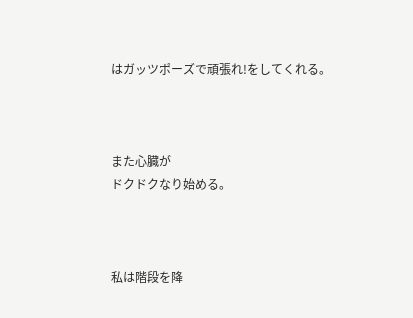はガッツポーズで頑張れ!をしてくれる。



また心臓が
ドクドクなり始める。



私は階段を降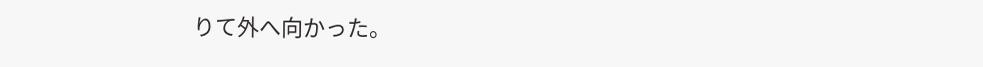りて外へ向かった。